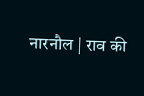नारनौल | राव की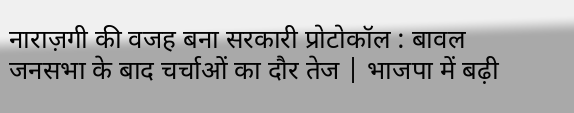नाराज़गी की वजह बना सरकारी प्रोटोकॉल : बावल जनसभा के बाद चर्चाओं का दौर तेज | भाजपा में बढ़ी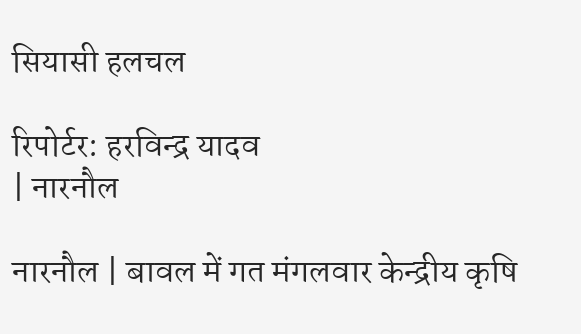सियासी हलचल

रिपोर्टर: हरविन्द्र यादव
| नारनौल

नारनौल | बावल में गत मंगलवार केन्द्रीय कृषि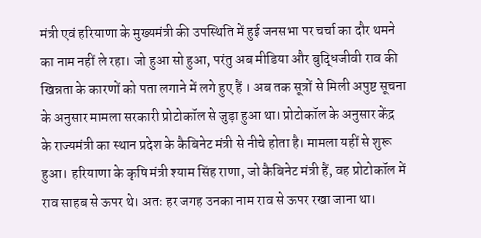मंत्री एवं हरियाणा के मुख्यमंत्री की उपस्थिति में हुई जनसभा पर चर्चा का दौर थमने का नाम नहीं ले रहा। जो हुआ सो हुआ, परंतु अब मीडिया और बुद्धिजीवी राव की खिन्नता के कारणों को पता लगाने में लगे हुए हैं । अब तक सूत्रों से मिली अपुष्ट सूचना के अनुसार मामला सरकारी प्रोटोकॉल से जुड़ा हुआ था। प्रोटोकॉल के अनुसार केंद्र के राज्यमंत्री का स्थान प्रदेश के कैबिनेट मंत्री से नीचे होता है। मामला यहीं से शुरू हुआ। हरियाणा के कृषि मंत्री श्याम सिंह राणा, जो कैबिनेट मंत्री हैं, वह प्रोटोकॉल में राव साहब से ऊपर थे। अतः हर जगह उनका नाम राव से ऊपर रखा जाना था।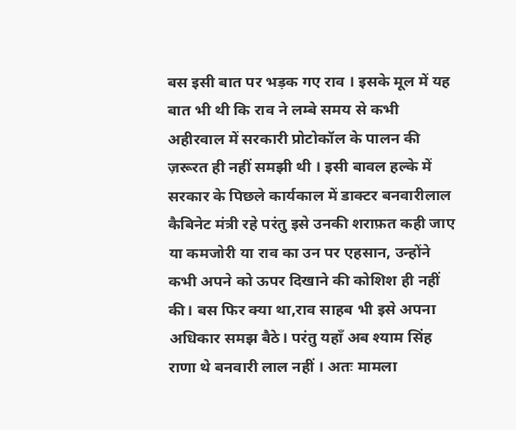बस इसी बात पर भड़क गए राव । इसके मूल में यह बात भी थी कि राव ने लम्बे समय से कभी अहीरवाल में सरकारी प्रोटोकॉल के पालन की ज़रूरत ही नहीं समझी थी । इसी बावल हल्के में सरकार के पिछले कार्यकाल में डाक्टर बनवारीलाल कैबिनेट मंत्री रहे परंतु इसे उनकी शराफ़त कही जाए या कमजोरी या राव का उन पर एहसान, उन्होंने कभी अपने को ऊपर दिखाने की कोशिश ही नहीं की। बस फिर क्या था,राव साहब भी इसे अपना अधिकार समझ बैठे। परंतु यहाँ अब श्याम सिंह राणा थे बनवारी लाल नहीं । अतः मामला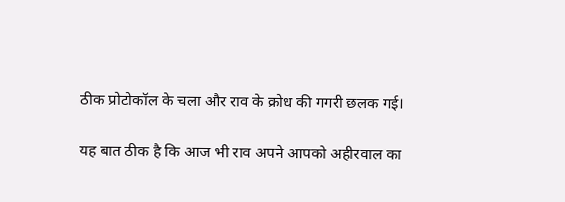ठीक प्रोटोकॉल के चला और राव के क्रोध की गगरी छलक गई।

यह बात ठीक है कि आज भी राव अपने आपको अहीरवाल का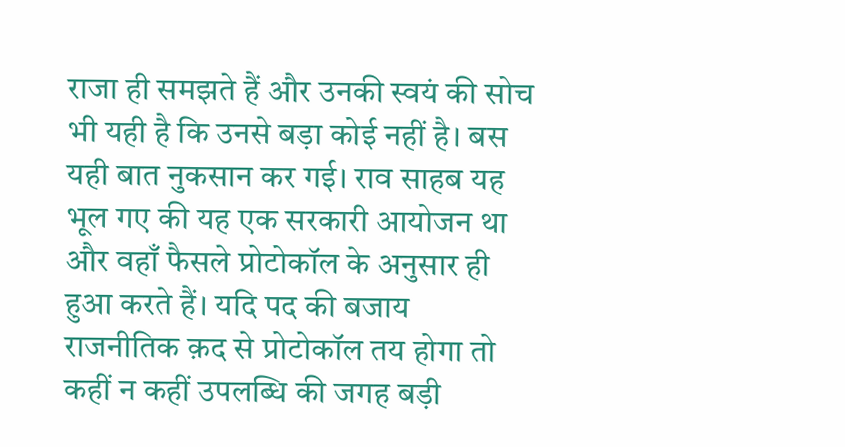राजा ही समझते हैं और उनकी स्वयं की सोच भी यही है कि उनसे बड़ा कोई नहीं है। बस यही बात नुकसान कर गई। राव साहब यह भूल गए की यह एक सरकारी आयोजन था और वहाँ फैसले प्रोटोकॉल के अनुसार ही हुआ करते हैं। यदि पद की बजाय राजनीतिक क़द से प्रोटोकॉल तय होगा तो कहीं न कहीं उपलब्धि की जगह बड़ी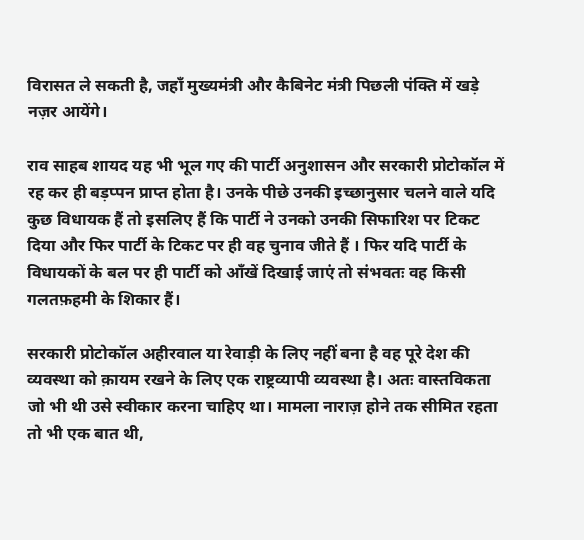विरासत ले सकती है, जहाँ मुख्यमंत्री और कैबिनेट मंत्री पिछली पंक्ति में खड़े नज़र आयेंगे।

राव साहब शायद यह भी भूल गए की पार्टी अनुशासन और सरकारी प्रोटोकॉल में रह कर ही बड़प्पन प्राप्त होता है। उनके पीछे उनकी इच्छानुसार चलने वाले यदि कुछ विधायक हैं तो इसलिए हैं कि पार्टी ने उनको उनकी सिफारिश पर टिकट दिया और फिर पार्टी के टिकट पर ही वह चुनाव जीते हैं । फिर यदि पार्टी के विधायकों के बल पर ही पार्टी को आँखें दिखाई जाएं तो संभवतः वह किसी गलतफ़हमी के शिकार हैं।

सरकारी प्रोटोकॉल अहीरवाल या रेवाड़ी के लिए नहीं बना है वह पूरे देश की व्यवस्था को क़ायम रखने के लिए एक राष्ट्रव्यापी व्यवस्था है। अतः वास्तविकता जो भी थी उसे स्वीकार करना चाहिए था। मामला नाराज़ होने तक सीमित रहता तो भी एक बात थी,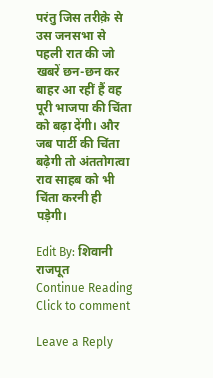परंतु जिस तरीक़े से उस जनसभा से पहली रात की जो खबरें छन-छन कर बाहर आ रहीं हैं वह पूरी भाजपा की चिंता को बढ़ा देंगी। और जब पार्टी की चिंता बढ़ेगी तो अंततोगत्वा राव साहब को भी चिंता करनी ही पड़ेगी।

Edit By: शिवानी राजपूत
Continue Reading
Click to comment

Leave a Reply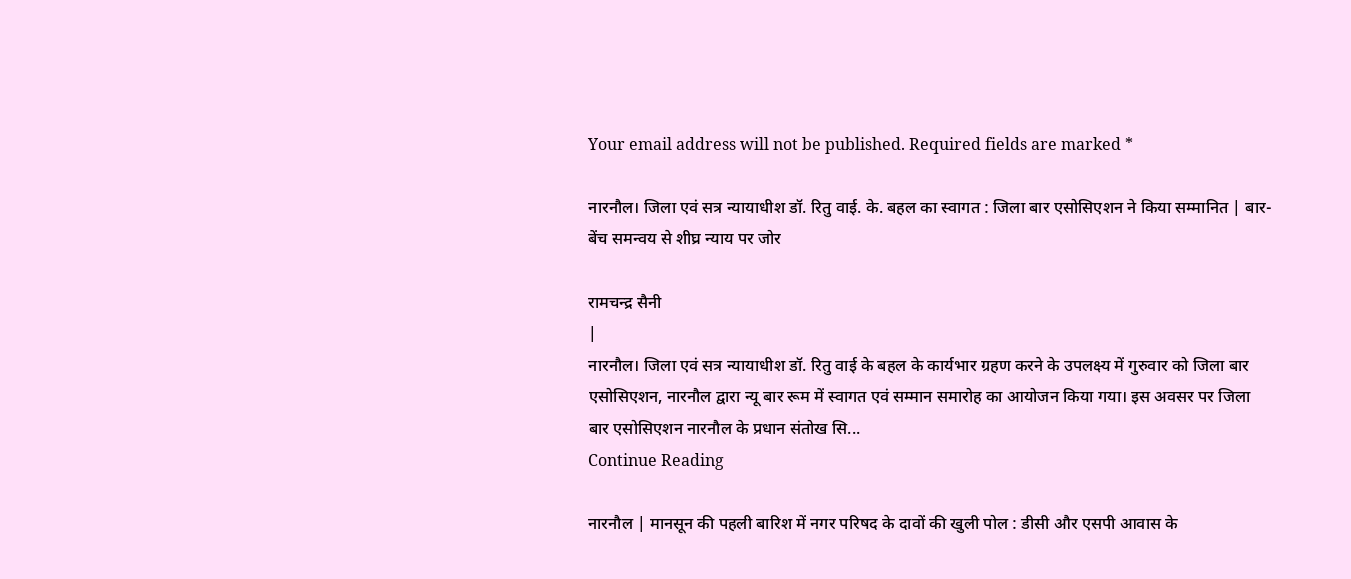Your email address will not be published. Required fields are marked *

नारनौल। जिला एवं सत्र न्यायाधीश डॉ. रितु वाई. के. बहल का स्वागत : जिला बार एसोसिएशन ने किया सम्मानित | बार-बेंच समन्वय से शीघ्र न्याय पर जोर

रामचन्द्र सैनी
|
नारनौल। जिला एवं सत्र न्यायाधीश डॉ. रितु वाई के बहल के कार्यभार ग्रहण करने के उपलक्ष्य में गुरुवार को जिला बार एसोसिएशन, नारनौल द्वारा न्यू बार रूम में स्वागत एवं सम्मान समारोह का आयोजन किया गया। इस अवसर पर जिला बार एसोसिएशन नारनौल के प्रधान संतोख सि...
Continue Reading

नारनौल | मानसून की पहली बारिश में नगर परिषद के दावों की खुली पोल : डीसी और एसपी आवास के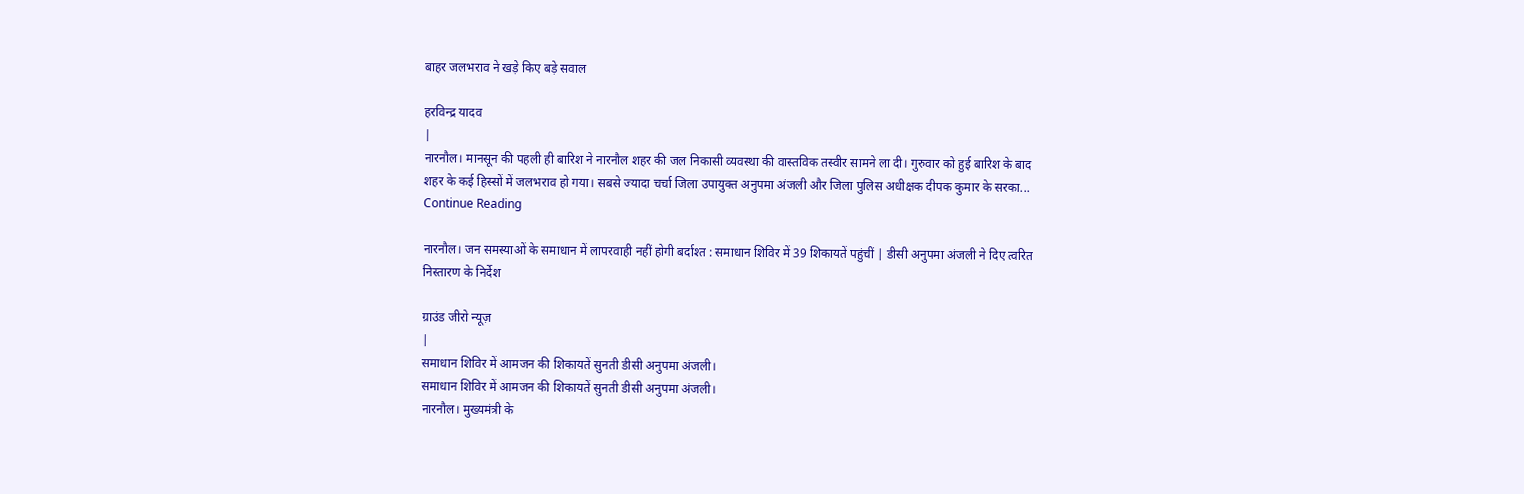बाहर जलभराव ने खड़े किए बड़े सवाल

हरविन्द्र यादव
|
नारनौल। मानसून की पहली ही बारिश ने नारनौल शहर की जल निकासी व्यवस्था की वास्तविक तस्वीर सामने ला दी। गुरुवार को हुई बारिश के बाद शहर के कई हिस्सों में जलभराव हो गया। सबसे ज्यादा चर्चा जिला उपायुक्त अनुपमा अंजली और जिला पुलिस अधीक्षक दीपक कुमार के सरका...
Continue Reading

नारनौल। जन समस्याओं के समाधान में लापरवाही नहीं होगी बर्दाश्त : समाधान शिविर में 39 शिकायतें पहुंचीं | डीसी अनुपमा अंजली ने दिए त्वरित निस्तारण के निर्देश

ग्राउंड जीरो न्यूज़
|
समाधान शिविर में आमजन की शिकायतें सुनती डीसी अनुपमा अंजली।
समाधान शिविर में आमजन की शिकायतें सुनती डीसी अनुपमा अंजली।
नारनौल। मुख्यमंत्री के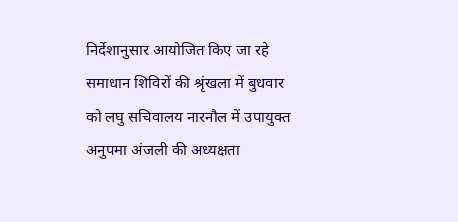निर्देशानुसार आयोजित किए जा रहे समाधान शिविरों की श्रृंखला में बुधवार को लघु सचिवालय नारनौल में उपायुक्त अनुपमा अंजली की अध्यक्षता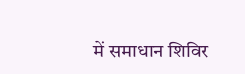में समाधान शिविर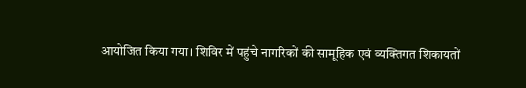आयोजित किया गया। शिविर में पहुंचे नागरिकों की सामूहिक एवं व्यक्तिगत शिकायतों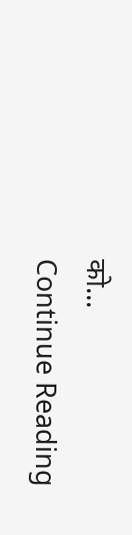को...
Continue Reading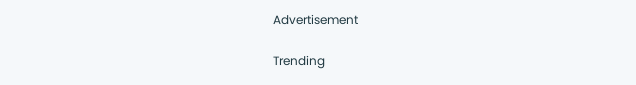Advertisement

Trending